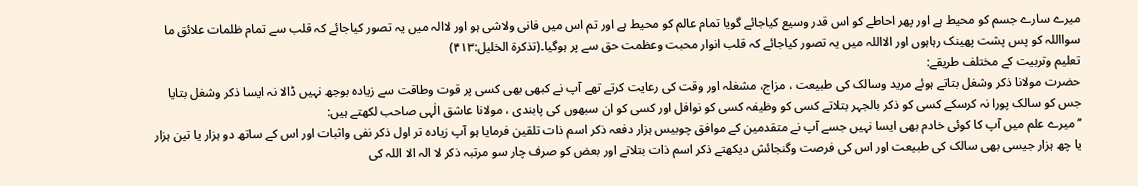میرے سارے جسم کو محیط ہے اور پھر احاطے کو اس قدر وسیع کیاجائے گویا تمام عالم کو محیط ہے اور تم اس میں فانی ولاشی ہو اور لاالہ میں یہ تصور کیاجائے کہ قلب سے تمام ظلمات علائق ما سوااللہ کو پس پشت پھینک رہاہوں اور الااللہ میں یہ تصور کیاجائے کہ قلب انوار محبت وعظمت حق سے پر ہوگیا۔(تذکرۃ الخلیل:۴۱۳)
تعلیم وتربیت کے مختلف طریقے:
حضرت مولانا ذکر وشغل بتاتے ہوئے مرید وسالک کی طبیعت ، مزاج، مشغلہ اور وقت کی رعایت کرتے تھے آپ نے کبھی بھی کسی پر قوت وطاقت سے زیادہ بوجھ نہیں ڈالا نہ ایسا ذکر وشغل بتایا جس کو سالک پورا نہ کرسکے کسی کو ذکر بالجہر بتلاتے کسی کو وظیفہ کسی کو نوافل اور کسی کو ان سبھوں کی پابندی ، مولانا عاشق الٰہی صاحب لکھتے ہیں:
’’میرے علم میں آپ کا کوئی خادم بھی ایسا نہیں جسے آپ نے متقدمین کے موافق چوبیس ہزار دفعہ ذکر اسم ذات تلقین فرمایا ہو آپ زیادہ تر اول ذکر نفی واثبات اور اس کے ساتھ دو ہزار یا تین ہزار یا چھ ہزار جیسی بھی سالک کی طبیعت اور اس کی فرصت وگنجائش دیکھتے ذکر اسم ذات بتلاتے اور بعض کو صرف چار سو مرتبہ ذکر لا الہ الا اللہ کی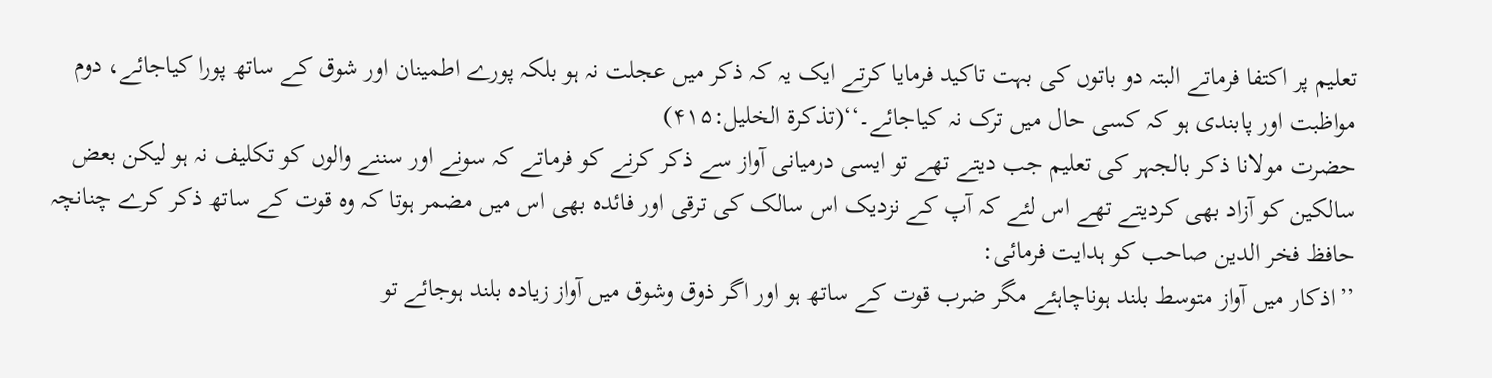تعلیم پر اکتفا فرماتے البتہ دو باتوں کی بہت تاکید فرمایا کرتے ایک یہ کہ ذکر میں عجلت نہ ہو بلکہ پورے اطمینان اور شوق کے ساتھ پورا کیاجائے، دوم مواظبت اور پابندی ہو کہ کسی حال میں ترک نہ کیاجائے۔‘‘(تذکرۃ الخلیل:۴۱۵)
حضرت مولانا ذکر بالجہر کی تعلیم جب دیتے تھے تو ایسی درمیانی آواز سے ذکر کرنے کو فرماتے کہ سونے اور سننے والوں کو تکلیف نہ ہو لیکن بعض سالکین کو آزاد بھی کردیتے تھے اس لئے کہ آپ کے نزدیک اس سالک کی ترقی اور فائدہ بھی اس میں مضمر ہوتا کہ وہ قوت کے ساتھ ذکر کرے چنانچہ حافظ فخر الدین صاحب کو ہدایت فرمائی:
’’اذکار میں آواز متوسط بلند ہوناچاہئے مگر ضرب قوت کے ساتھ ہو اور اگر ذوق وشوق میں آواز زیادہ بلند ہوجائے تو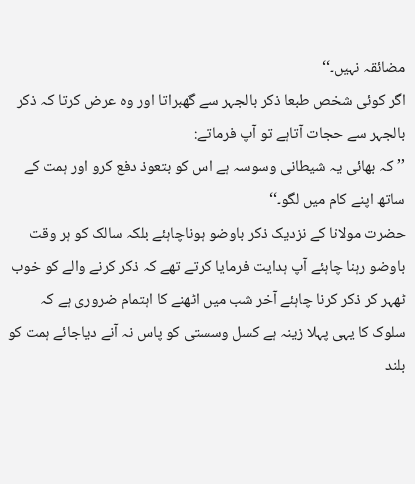مضائقہ نہیں۔‘‘
اگر کوئی شخص طبعا ذکر بالجہر سے گھبراتا اور وہ عرض کرتا کہ ذکر بالجہر سے حجات آتاہے تو آپ فرماتے:
’’کہ بھائی یہ شیطانی وسوسہ ہے اس کو بتعوذ دفع کرو اور ہمت کے ساتھ اپنے کام میں لگو۔‘‘
حضرت مولانا کے نزدیک ذکر باوضو ہوناچاہئے بلکہ سالک کو ہر وقت باوضو رہنا چاہئے آپ ہدایت فرمایا کرتے تھے کہ ذکر کرنے والے کو خوب ٹھہر کر ذکر کرنا چاہئے آخر شب میں اٹھنے کا اہتمام ضروری ہے کہ سلوک کا یہی پہلا زینہ ہے کسل وسستی کو پاس نہ آنے دیاجائے ہمت کو بلند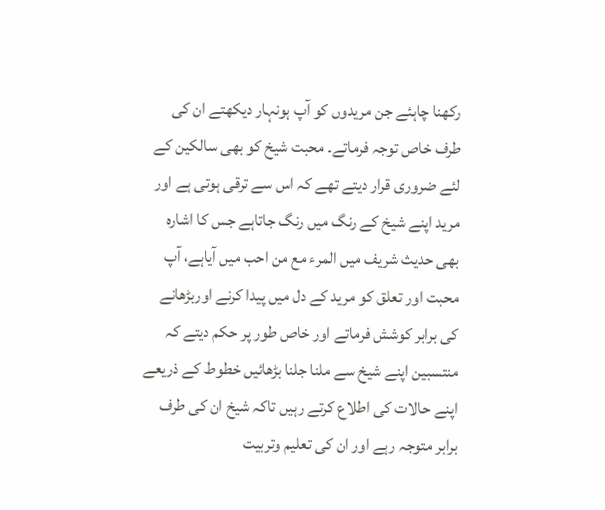رکھنا چاہئے جن مریدوں کو آپ ہونہار دیکھتے ان کی طرف خاص توجہ فرماتے۔ محبت شیخ کو بھی سالکین کے لئے ضروری قرار دیتے تھے کہ اس سے ترقی ہوتی ہے اور مرید اپنے شیخ کے رنگ میں رنگ جاتاہے جس کا اشارہ بھی حدیث شریف میں المرء مع من احب میں آیاہے، آپ محبت اور تعلق کو مرید کے دل میں پیدا کرنے اوربڑھانے کی برابر کوشش فرماتے اور خاص طور پر حکم دیتے کہ منتسبین اپنے شیخ سے ملنا جلنا بڑھائیں خطوط کے ذریعے اپنے حالات کی اطلاع کرتے رہیں تاکہ شیخ ان کی طرف برابر متوجہ رہے اور ان کی تعلیم وتربیت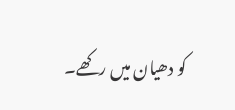کو دھیان میں رکھے۔